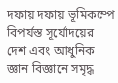দফায় দফায় ভূমিকম্পে বিপর্যস্ত সূর্যোদয়ের দেশ এবং আধুনিক জ্ঞান বিজ্ঞানে সমৃদ্ধ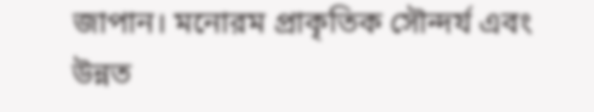জাপান। মনোরম প্রাকৃতিক সৌন্দর্য এবং উন্নত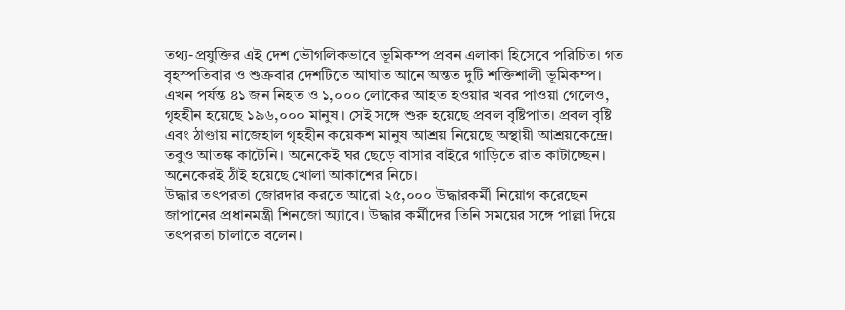তথ্য-প্রযুক্তির এই দেশ ভৌগলিকভাবে ভূমিকম্প প্রবন এলাকা হিসেবে পরিচিত। গত বৃহস্পতিবার ও শুক্রবার দেশটিতে আঘাত আনে অন্তত দুটি শক্তিশালী ভূমিকম্প।
এখন পর্যন্ত ৪১ জন নিহত ও ১,০০০ লোকের আহত হওয়ার খবর পাওয়া গেলেও, গৃহহীন হয়েছে ১৯৬,০০০ মানুষ। সেই সঙ্গে শুরু হয়েছে প্রবল বৃষ্টিপাত। প্রবল বৃষ্টি এবং ঠাণ্ডায় নাজেহাল গৃহহীন কয়েকশ মানুষ আশ্রয় নিয়েছে অস্থায়ী আশ্রয়কেন্দ্রে। তবুও আতঙ্ক কাটেনি। অনেকেই ঘর ছেড়ে বাসার বাইরে গাড়িতে রাত কাটাচ্ছেন। অনেকেরই ঠাঁই হয়েছে খোলা আকাশের নিচে।
উদ্ধার তৎপরতা জোরদার করতে আরো ২৫,০০০ উদ্ধারকর্মী নিয়োগ করেছেন জাপানের প্রধানমন্ত্রী শিনজো অ্যাবে। উদ্ধার কর্মীদের তিনি সময়ের সঙ্গে পাল্লা দিয়ে তৎপরতা চালাতে বলেন।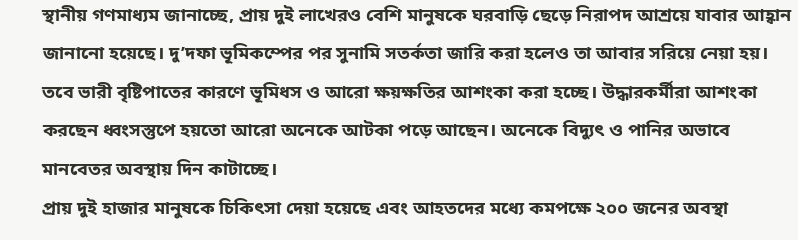স্থানীয় গণমাধ্যম জানাচ্ছে, প্রায় দুই লাখেরও বেশি মানুষকে ঘরবাড়ি ছেড়ে নিরাপদ আশ্রয়ে যাবার আহ্বান জানানো হয়েছে। দু’দফা ভূমিকম্পের পর সুনামি সতর্কতা জারি করা হলেও তা আবার সরিয়ে নেয়া হয়।
তবে ভারী বৃষ্টিপাতের কারণে ভূমিধস ও আরো ক্ষয়ক্ষতির আশংকা করা হচ্ছে। উদ্ধারকর্মীরা আশংকা করছেন ধ্বংসস্তুপে হয়তো আরো অনেকে আটকা পড়ে আছেন। অনেকে বিদ্যুৎ ও পানির অভাবে মানবেতর অবস্থায় দিন কাটাচ্ছে।
প্রায় দুই হাজার মানুষকে চিকিৎসা দেয়া হয়েছে এবং আহতদের মধ্যে কমপক্ষে ২০০ জনের অবস্থা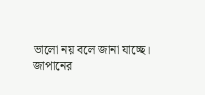ভালো নয় বলে জানা যাচ্ছে।
জাপানের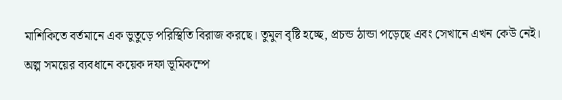মাশিকিতে বর্তমানে এক ভুতুড়ে পরিস্থিতি বিরাজ করছে। তুমুল বৃষ্টি হচ্ছে, প্রচন্ড ঠান্ডা পড়েছে এবং সেখানে এখন কেউ নেই।
অল্প সময়ের ব্যবধানে কয়েক দফা ভূমিকম্পে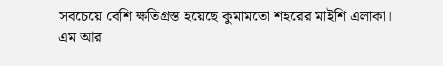সবচেয়ে বেশি ক্ষতিগ্রস্ত হয়েছে কুমামতো শহরের মাইশি এলাকা।
এম আর